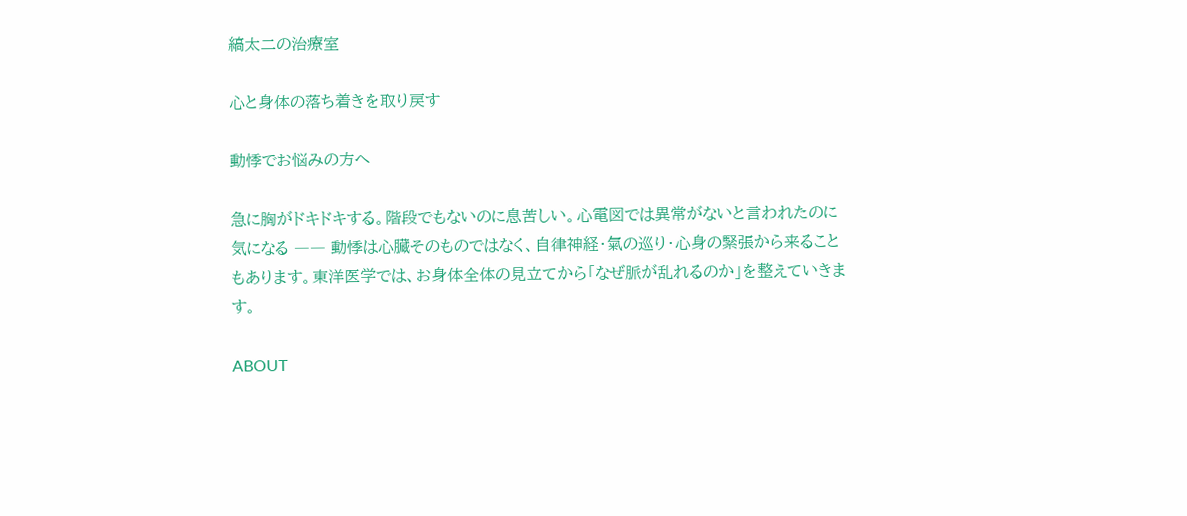縞太二の治療室

心と身体の落ち着きを取り戻す

動悸でお悩みの方へ

急に胸がドキドキする。階段でもないのに息苦しい。心電図では異常がないと言われたのに気になる ―― 動悸は心臓そのものではなく、自律神経・氣の巡り・心身の緊張から来ることもあります。東洋医学では、お身体全体の見立てから「なぜ脈が乱れるのか」を整えていきます。

ABOUT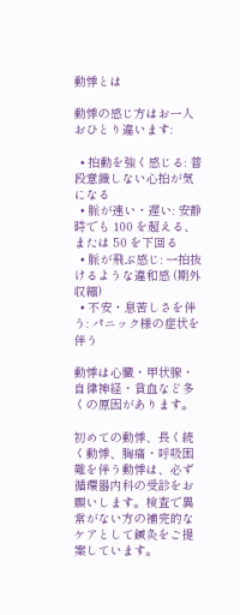動悸とは

動悸の感じ方はお一人おひとり違います:

  • 拍動を強く感じる: 普段意識しない心拍が気になる
  • 脈が速い・遅い: 安静時でも 100 を超える、または 50 を下回る
  • 脈が飛ぶ感じ: 一拍抜けるような違和感 (期外収縮)
  • 不安・息苦しさを伴う: パニック様の症状を伴う

動悸は心臓・甲状腺・自律神経・貧血など多くの原因があります。

初めての動悸、長く続く動悸、胸痛・呼吸困難を伴う動悸は、必ず循環器内科の受診をお願いします。検査で異常がない方の補完的なケアとして鍼灸をご提案しています。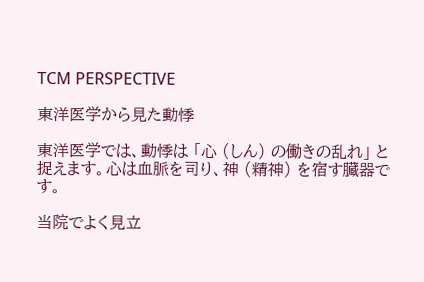TCM PERSPECTIVE

東洋医学から見た動悸

東洋医学では、動悸は 「心 (しん) の働きの乱れ」 と捉えます。心は血脈を司り、神 (精神) を宿す臓器です。

当院でよく見立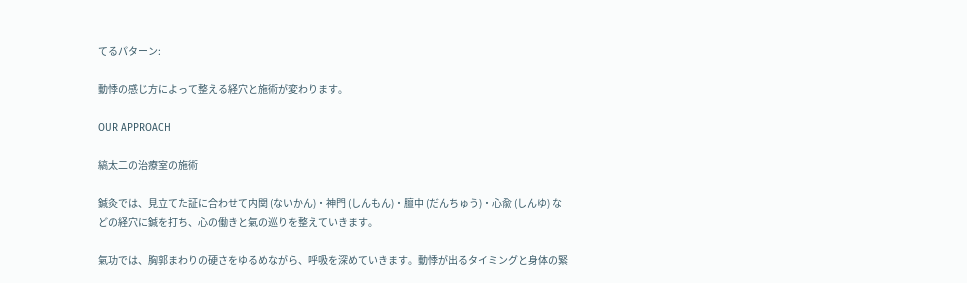てるパターン:

動悸の感じ方によって整える経穴と施術が変わります。

OUR APPROACH

縞太二の治療室の施術

鍼灸では、見立てた証に合わせて内関 (ないかん)・神門 (しんもん)・膻中 (だんちゅう)・心兪 (しんゆ) などの経穴に鍼を打ち、心の働きと氣の巡りを整えていきます。

氣功では、胸郭まわりの硬さをゆるめながら、呼吸を深めていきます。動悸が出るタイミングと身体の緊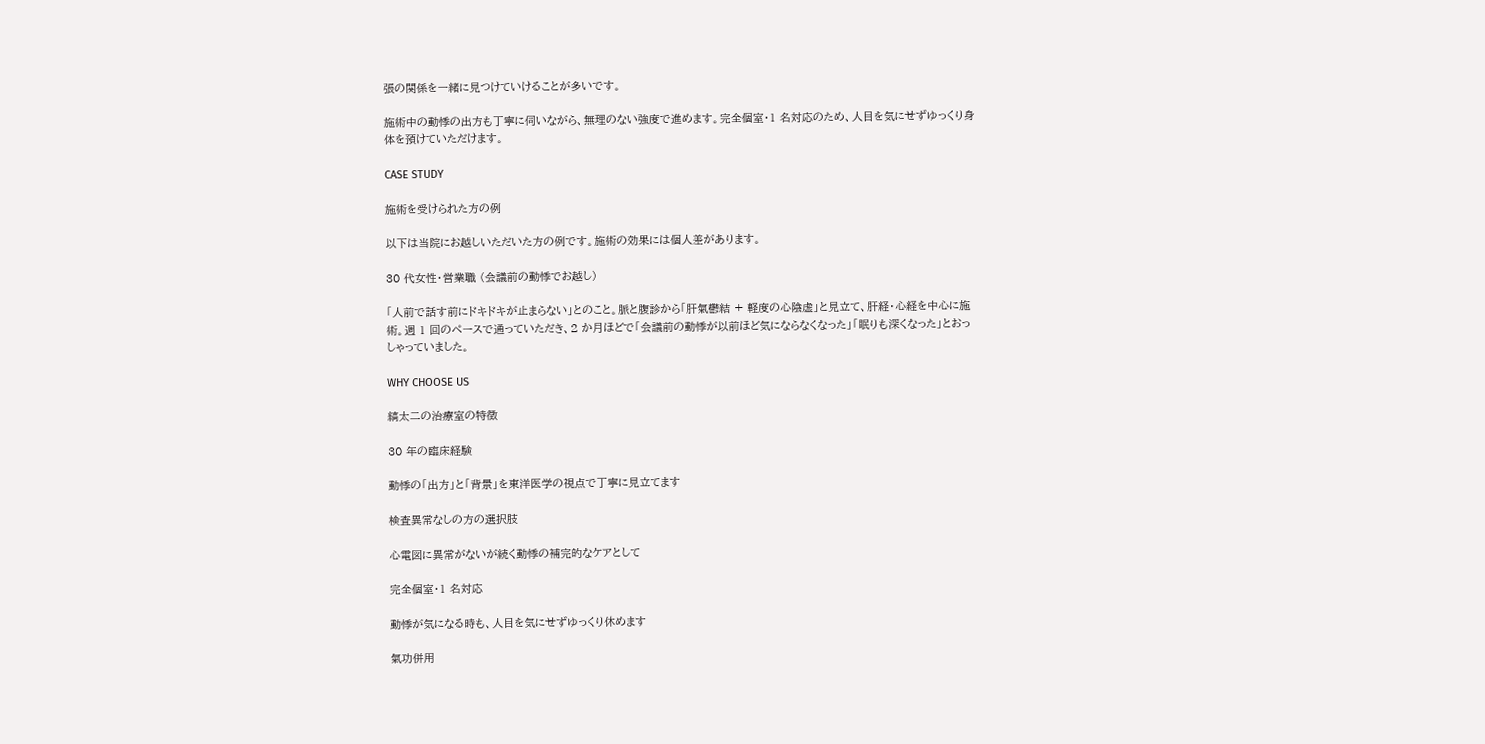張の関係を一緒に見つけていけることが多いです。

施術中の動悸の出方も丁寧に伺いながら、無理のない強度で進めます。完全個室・1 名対応のため、人目を気にせずゆっくり身体を預けていただけます。

CASE STUDY

施術を受けられた方の例

以下は当院にお越しいただいた方の例です。施術の効果には個人差があります。

30 代女性・営業職 (会議前の動悸でお越し)

「人前で話す前にドキドキが止まらない」とのこと。脈と腹診から「肝氣鬱結 + 軽度の心陰虚」と見立て、肝経・心経を中心に施術。週 1 回のペースで通っていただき、2 か月ほどで「会議前の動悸が以前ほど気にならなくなった」「眠りも深くなった」とおっしゃっていました。

WHY CHOOSE US

縞太二の治療室の特徴

30 年の臨床経験

動悸の「出方」と「背景」を東洋医学の視点で丁寧に見立てます

検査異常なしの方の選択肢

心電図に異常がないが続く動悸の補完的なケアとして

完全個室・1 名対応

動悸が気になる時も、人目を気にせずゆっくり休めます

氣功併用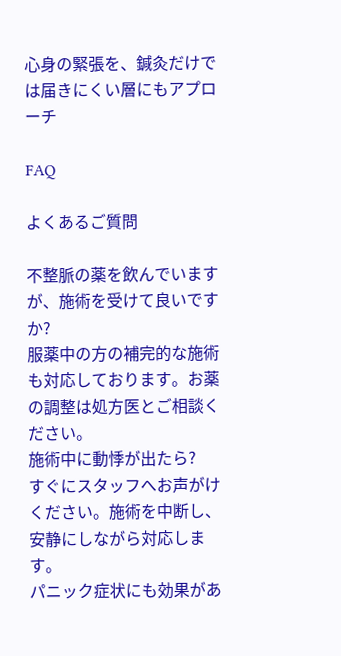心身の緊張を、鍼灸だけでは届きにくい層にもアプローチ

FAQ

よくあるご質問

不整脈の薬を飲んでいますが、施術を受けて良いですか?
服薬中の方の補完的な施術も対応しております。お薬の調整は処方医とご相談ください。
施術中に動悸が出たら?
すぐにスタッフへお声がけください。施術を中断し、安静にしながら対応します。
パニック症状にも効果があ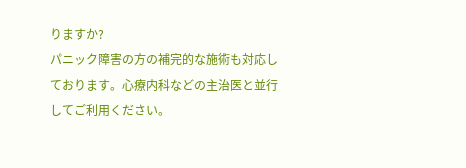りますか?
パニック障害の方の補完的な施術も対応しております。心療内科などの主治医と並行してご利用ください。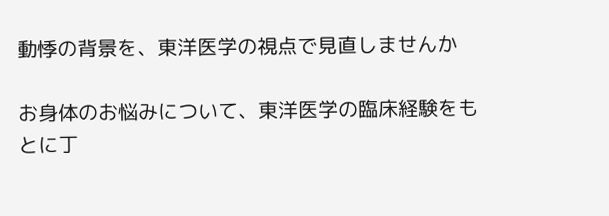動悸の背景を、東洋医学の視点で見直しませんか

お身体のお悩みについて、東洋医学の臨床経験をもとに丁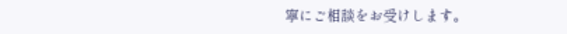寧にご相談をお受けします。